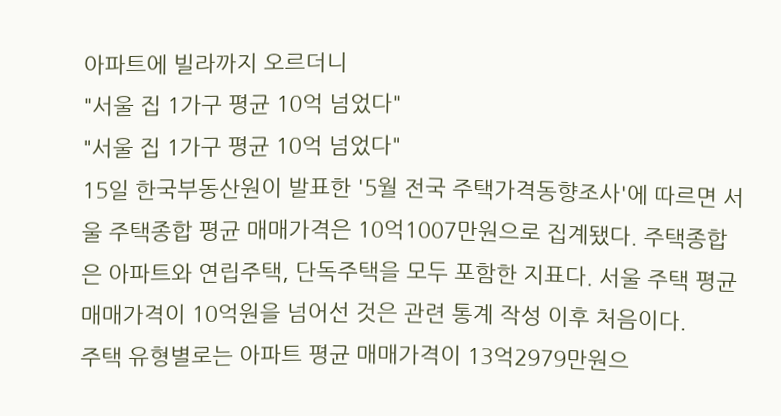아파트에 빌라까지 오르더니
"서울 집 1가구 평균 10억 넘었다"
"서울 집 1가구 평균 10억 넘었다"
15일 한국부동산원이 발표한 '5월 전국 주택가격동향조사'에 따르면 서울 주택종합 평균 매매가격은 10억1007만원으로 집계됐다. 주택종합은 아파트와 연립주택, 단독주택을 모두 포함한 지표다. 서울 주택 평균 매매가격이 10억원을 넘어선 것은 관련 통계 작성 이후 처음이다.
주택 유형별로는 아파트 평균 매매가격이 13억2979만원으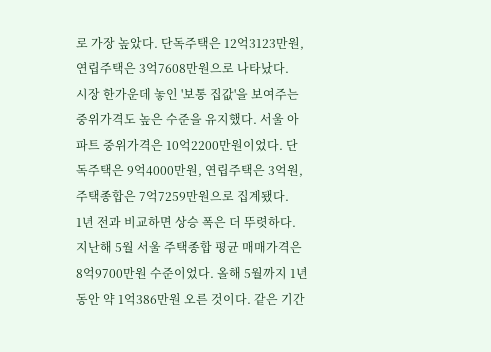로 가장 높았다. 단독주택은 12억3123만원, 연립주택은 3억7608만원으로 나타났다.
시장 한가운데 놓인 '보통 집값'을 보여주는 중위가격도 높은 수준을 유지했다. 서울 아파트 중위가격은 10억2200만원이었다. 단독주택은 9억4000만원, 연립주택은 3억원, 주택종합은 7억7259만원으로 집계됐다.
1년 전과 비교하면 상승 폭은 더 뚜렷하다. 지난해 5월 서울 주택종합 평균 매매가격은 8억9700만원 수준이었다. 올해 5월까지 1년 동안 약 1억386만원 오른 것이다. 같은 기간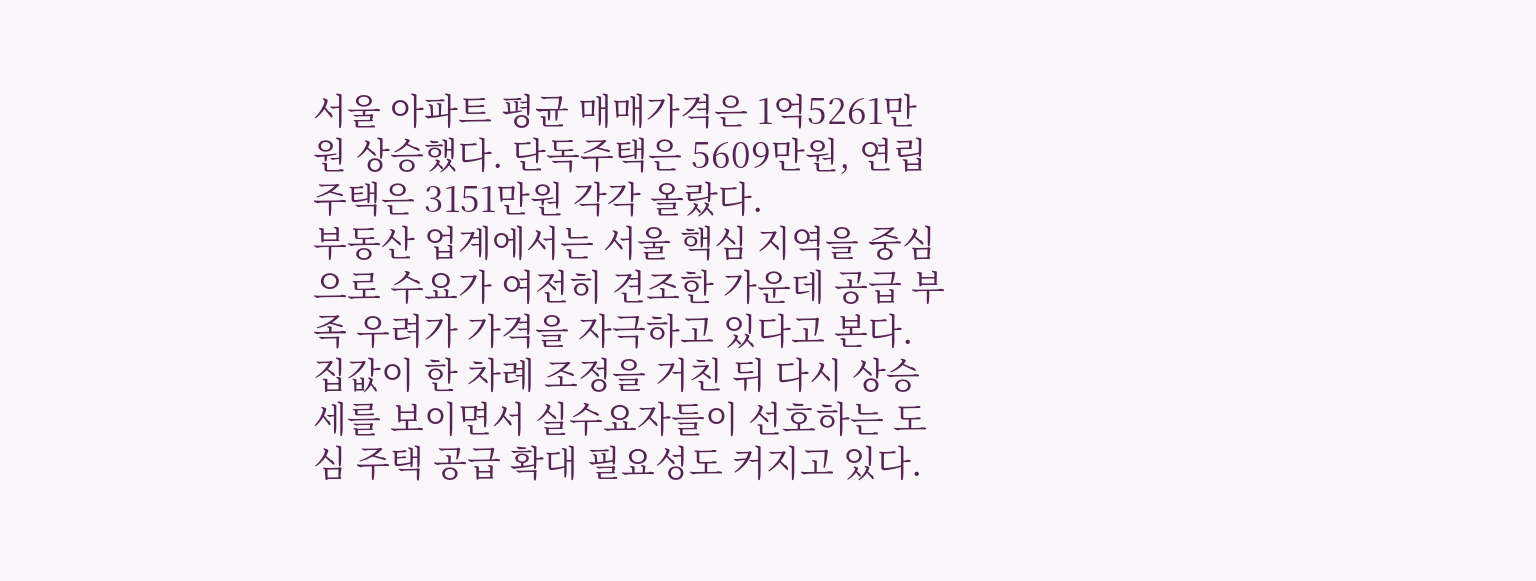서울 아파트 평균 매매가격은 1억5261만원 상승했다. 단독주택은 5609만원, 연립주택은 3151만원 각각 올랐다.
부동산 업계에서는 서울 핵심 지역을 중심으로 수요가 여전히 견조한 가운데 공급 부족 우려가 가격을 자극하고 있다고 본다. 집값이 한 차례 조정을 거친 뒤 다시 상승세를 보이면서 실수요자들이 선호하는 도심 주택 공급 확대 필요성도 커지고 있다.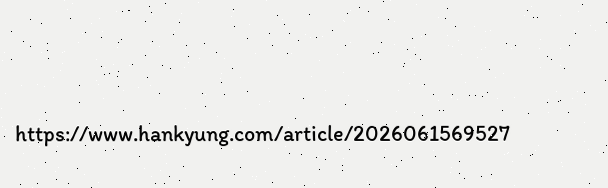https://www.hankyung.com/article/2026061569527